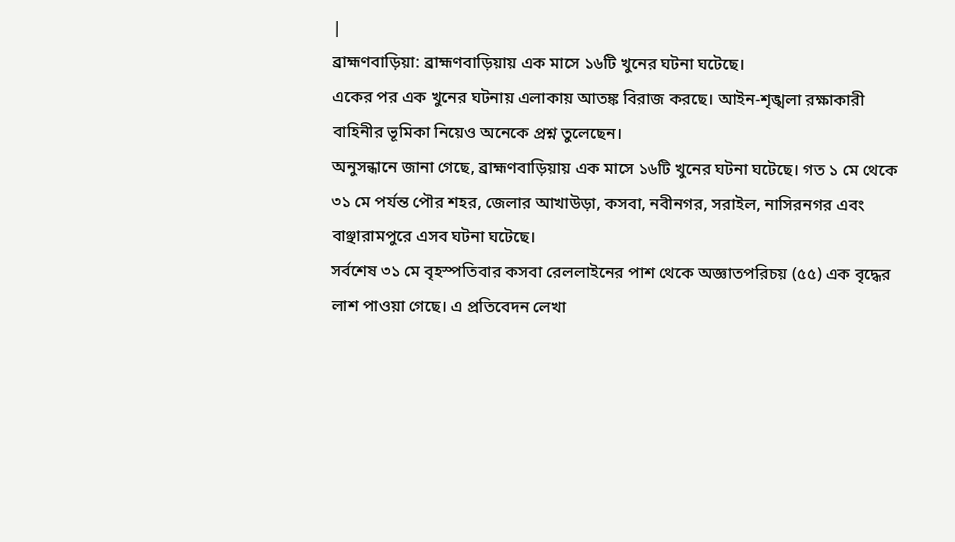|
ব্রাহ্মণবাড়িয়া: ব্রাহ্মণবাড়িয়ায় এক মাসে ১৬টি খুনের ঘটনা ঘটেছে।
একের পর এক খুনের ঘটনায় এলাকায় আতঙ্ক বিরাজ করছে। আইন-শৃঙ্খলা রক্ষাকারী বাহিনীর ভূমিকা নিয়েও অনেকে প্রশ্ন তুলেছেন।
অনুসন্ধানে জানা গেছে, ব্রাহ্মণবাড়িয়ায় এক মাসে ১৬টি খুনের ঘটনা ঘটেছে। গত ১ মে থেকে ৩১ মে পর্যন্ত পৌর শহর, জেলার আখাউড়া, কসবা, নবীনগর, সরাইল, নাসিরনগর এবং বাঞ্ছারামপুরে এসব ঘটনা ঘটেছে।
সর্বশেষ ৩১ মে বৃহস্পতিবার কসবা রেললাইনের পাশ থেকে অজ্ঞাতপরিচয় (৫৫) এক বৃদ্ধের লাশ পাওয়া গেছে। এ প্রতিবেদন লেখা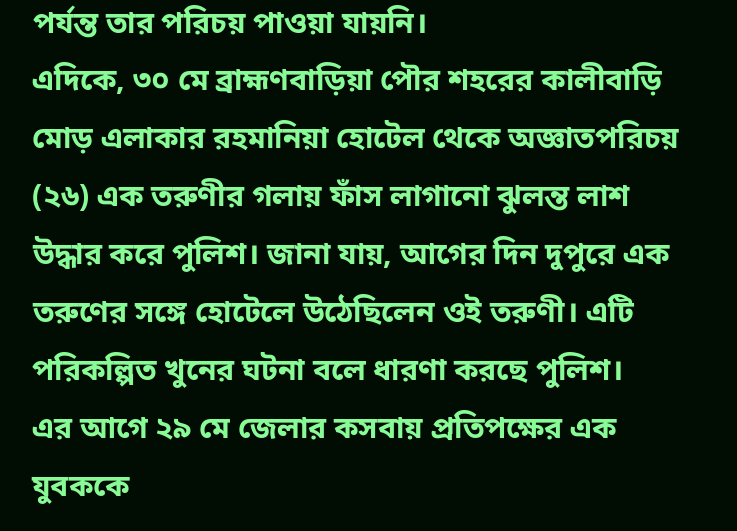পর্যন্ত তার পরিচয় পাওয়া যায়নি।
এদিকে, ৩০ মে ব্রাহ্মণবাড়িয়া পৌর শহরের কালীবাড়ি মোড় এলাকার রহমানিয়া হোটেল থেকে অজ্ঞাতপরিচয় (২৬) এক তরুণীর গলায় ফাঁস লাগানো ঝুলন্ত লাশ উদ্ধার করে পুলিশ। জানা যায়, আগের দিন দুপুরে এক তরুণের সঙ্গে হোটেলে উঠেছিলেন ওই তরুণী। এটি পরিকল্পিত খুনের ঘটনা বলে ধারণা করছে পুলিশ।
এর আগে ২৯ মে জেলার কসবায় প্রতিপক্ষের এক যুবককে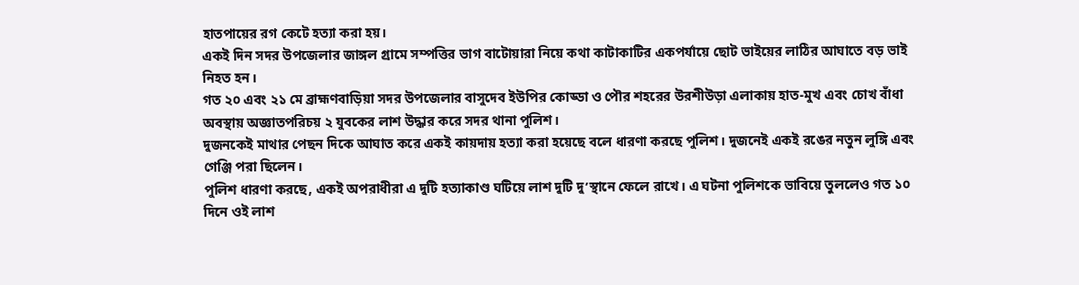হাতপায়ের রগ কেটে হত্যা করা হয়।
একই দিন সদর উপজেলার জাঙ্গল গ্রামে সম্পত্তির ভাগ বাটোয়ারা নিয়ে কথা কাটাকাটির একপর্যায়ে ছোট ভাইয়ের লাঠির আঘাতে বড় ভাই নিহত হন।
গত ২০ এবং ২১ মে ব্রাহ্মণবাড়িয়া সদর উপজেলার বাসুদেব ইউপির কোড্ডা ও পৌর শহরের উরশীউড়া এলাকায় হাত-মুখ এবং চোখ বাঁধা অবস্থায় অজ্ঞাতপরিচয় ২ যুবকের লাশ উদ্ধার করে সদর থানা পুলিশ।
দুজনকেই মাথার পেছন দিকে আঘাত করে একই কায়দায় হত্যা করা হয়েছে বলে ধারণা করছে পুলিশ। দুজনেই একই রঙের নতুন লুঙ্গি এবং গেঞ্জি পরা ছিলেন।
পুলিশ ধারণা করছে, একই অপরাধীরা এ দুটি হত্যাকাণ্ড ঘটিয়ে লাশ দুটি দু’স্থানে ফেলে রাখে। এ ঘটনা পুলিশকে ভাবিয়ে তুললেও গত ১০ দিনে ওই লাশ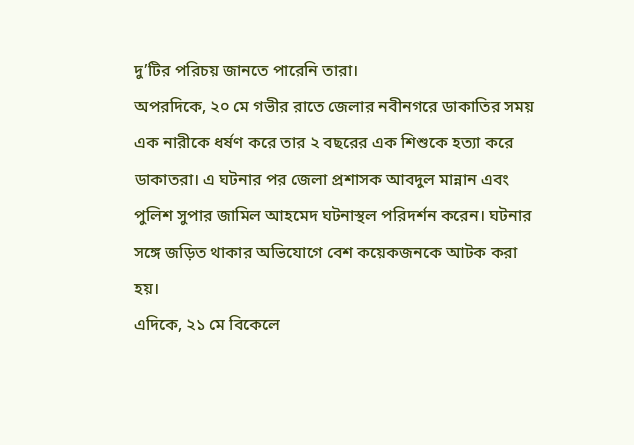দু’টির পরিচয় জানতে পারেনি তারা।
অপরদিকে, ২০ মে গভীর রাতে জেলার নবীনগরে ডাকাতির সময় এক নারীকে ধর্ষণ করে তার ২ বছরের এক শিশুকে হত্যা করে ডাকাতরা। এ ঘটনার পর জেলা প্রশাসক আবদুল মান্নান এবং পুলিশ সুপার জামিল আহমেদ ঘটনাস্থল পরিদর্শন করেন। ঘটনার সঙ্গে জড়িত থাকার অভিযোগে বেশ কয়েকজনকে আটক করা হয়।
এদিকে, ২১ মে বিকেলে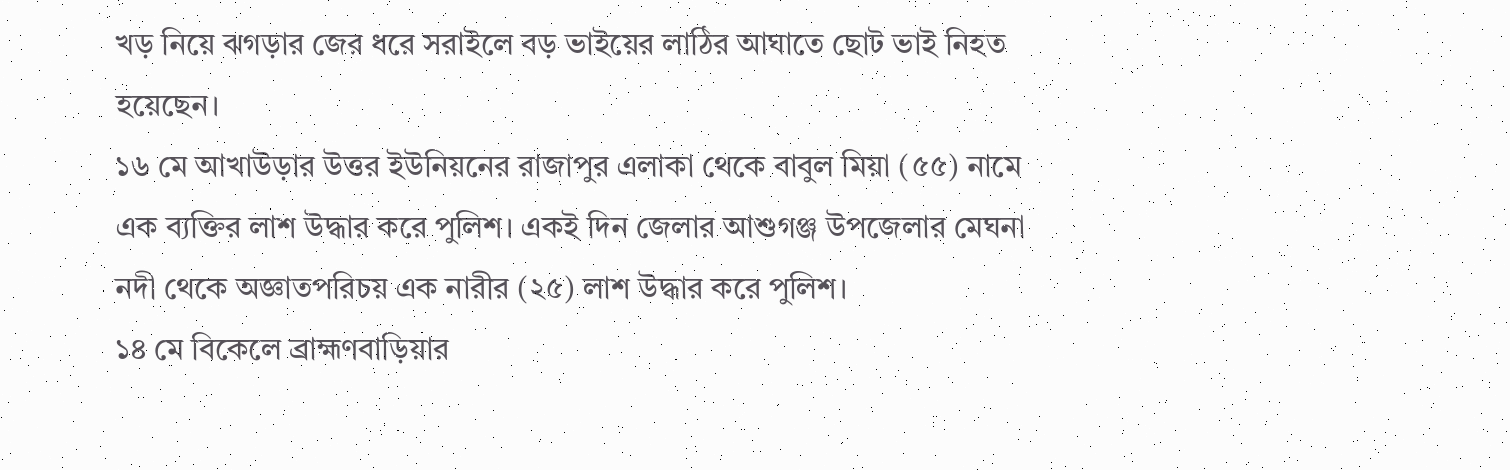খড় নিয়ে ঝগড়ার জের ধরে সরাইলে বড় ভাইয়ের লাঠির আঘাতে ছোট ভাই নিহত হয়েছেন।
১৬ মে আখাউড়ার উত্তর ইউনিয়নের রাজাপুর এলাকা থেকে বাবুল মিয়া (৫৫) নামে এক ব্যক্তির লাশ উদ্ধার করে পুলিশ। একই দিন জেলার আশুগঞ্জ উপজেলার মেঘনা নদী থেকে অজ্ঞাতপরিচয় এক নারীর (২৫) লাশ উদ্ধার করে পুলিশ।
১৪ মে বিকেলে ব্রাহ্মণবাড়িয়ার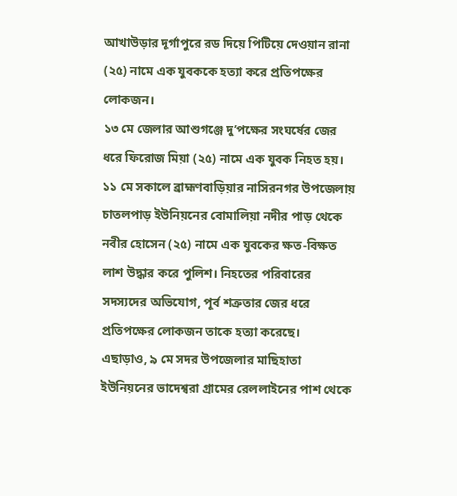আখাউড়ার দূর্গাপুরে রড দিয়ে পিটিয়ে দেওয়ান রানা (২৫) নামে এক যুবককে হত্যা করে প্রতিপক্ষের লোকজন।
১৩ মে জেলার আশুগঞ্জে দু’পক্ষের সংঘর্ষের জের ধরে ফিরোজ মিয়া (২৫) নামে এক যুবক নিহত হয়।
১১ মে সকালে ব্রাহ্মণবাড়িয়ার নাসিরনগর উপজেলায় চাতলপাড় ইউনিয়নের বোমালিয়া নদীর পাড় থেকে নবীর হোসেন (২৫) নামে এক যুবকের ক্ষত-বিক্ষত লাশ উদ্ধার করে পুলিশ। নিহতের পরিবারের সদস্যদের অভিযোগ, পূর্ব শত্রুতার জের ধরে প্রতিপক্ষের লোকজন তাকে হত্যা করেছে।
এছাড়াও, ৯ মে সদর উপজেলার মাছিহাতা ইউনিয়নের ভাদেশ্বরা গ্রামের রেললাইনের পাশ থেকে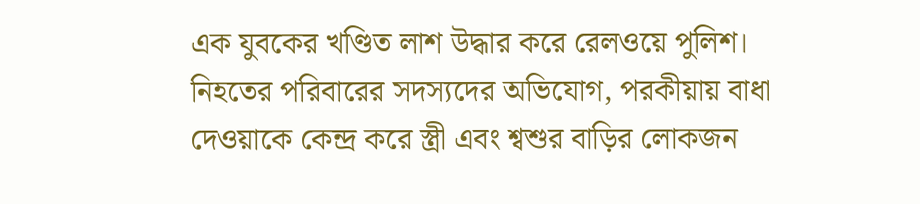এক যুবকের খণ্ডিত লাশ উদ্ধার করে রেলওয়ে পুলিশ।
নিহতের পরিবারের সদস্যদের অভিযোগ, পরকীয়ায় বাধা দেওয়াকে কেন্দ্র করে স্ত্রী এবং শ্বশুর বাড়ির লোকজন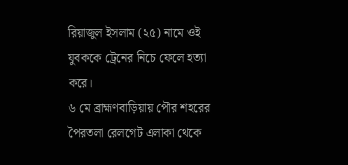রিয়াজুল ইসলাম (২৫) নামে ওই যুবককে ট্রেনের নিচে ফেলে হত্যা করে।
৬ মে ব্রাহ্মণবাড়িয়ায় পৌর শহরের পৈরতলা রেলগেট এলাকা থেকে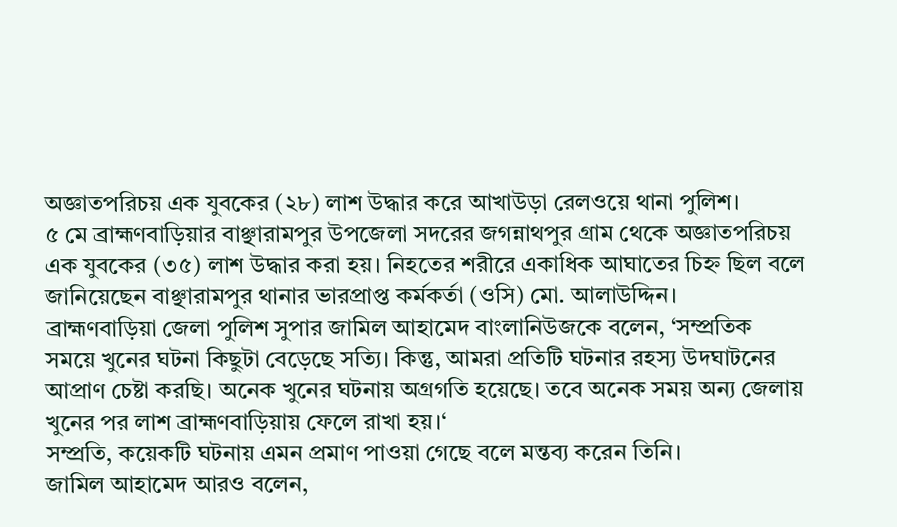অজ্ঞাতপরিচয় এক যুবকের (২৮) লাশ উদ্ধার করে আখাউড়া রেলওয়ে থানা পুলিশ।
৫ মে ব্রাহ্মণবাড়িয়ার বাঞ্ছারামপুর উপজেলা সদরের জগন্নাথপুর গ্রাম থেকে অজ্ঞাতপরিচয় এক যুবকের (৩৫) লাশ উদ্ধার করা হয়। নিহতের শরীরে একাধিক আঘাতের চিহ্ন ছিল বলে জানিয়েছেন বাঞ্ছারামপুর থানার ভারপ্রাপ্ত কর্মকর্তা (ওসি) মো. আলাউদ্দিন।
ব্রাহ্মণবাড়িয়া জেলা পুলিশ সুপার জামিল আহামেদ বাংলানিউজকে বলেন, ‘সম্প্রতিক সময়ে খুনের ঘটনা কিছুটা বেড়েছে সত্যি। কিন্তু, আমরা প্রতিটি ঘটনার রহস্য উদঘাটনের আপ্রাণ চেষ্টা করছি। অনেক খুনের ঘটনায় অগ্রগতি হয়েছে। তবে অনেক সময় অন্য জেলায় খুনের পর লাশ ব্রাহ্মণবাড়িয়ায় ফেলে রাখা হয়।‘
সম্প্রতি, কয়েকটি ঘটনায় এমন প্রমাণ পাওয়া গেছে বলে মন্তব্য করেন তিনি।
জামিল আহামেদ আরও বলেন,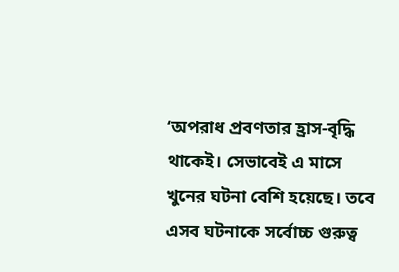‘অপরাধ প্রবণতার হ্রাস-বৃদ্ধি থাকেই। সেভাবেই এ মাসে খুনের ঘটনা বেশি হয়েছে। তবে এসব ঘটনাকে সর্বোচ্চ গুরুত্ব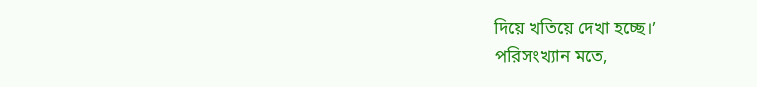দিয়ে খতিয়ে দেখা হচ্ছে।’
পরিসংখ্যান মতে,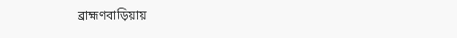ব্রাহ্মণবাড়িয়ায়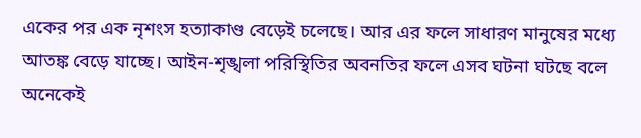একের পর এক নৃশংস হত্যাকাণ্ড বেড়েই চলেছে। আর এর ফলে সাধারণ মানুষের মধ্যে আতঙ্ক বেড়ে যাচ্ছে। আইন-শৃঙ্খলা পরিস্থিতির অবনতির ফলে এসব ঘটনা ঘটছে বলে অনেকেই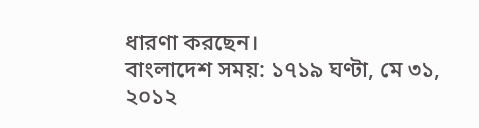ধারণা করছেন।
বাংলাদেশ সময়: ১৭১৯ ঘণ্টা, মে ৩১, ২০১২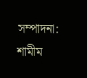সম্পাদনা: শামীম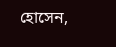হোসেন,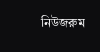নিউজরুম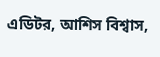এডিটর, আশিস বিশ্বাস,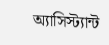অ্যাসিস্ট্যান্ট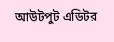আউটপুট এডিটর